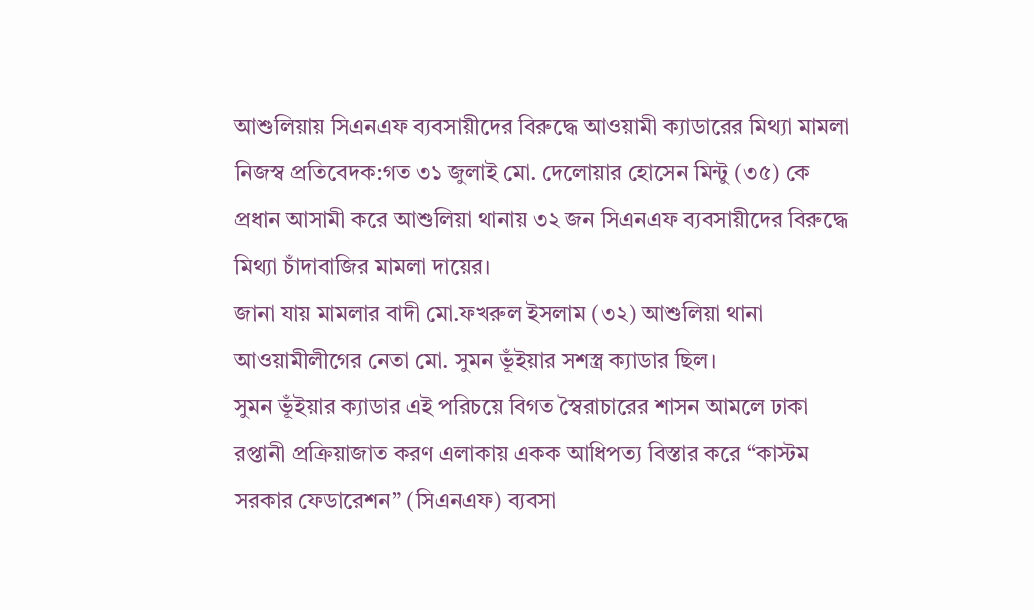আশুলিয়ায় সিএনএফ ব্যবসায়ীদের বিরুদ্ধে আওয়ামী ক্যাডারের মিথ্যা মামলা
নিজস্ব প্রতিবেদক:গত ৩১ জুলাই মো. দেলোয়ার হোসেন মিন্টু (৩৫) কে প্রধান আসামী করে আশুলিয়া থানায় ৩২ জন সিএনএফ ব্যবসায়ীদের বিরুদ্ধে মিথ্যা চাঁদাবাজির মামলা দায়ের।
জানা যায় মামলার বাদী মো.ফখরুল ইসলাম (৩২) আশুলিয়া থানা আওয়ামীলীগের নেতা মো. সুমন ভূঁইয়ার সশস্ত্র ক্যাডার ছিল।
সুমন ভূঁইয়ার ক্যাডার এই পরিচয়ে বিগত স্বৈরাচারের শাসন আমলে ঢাকা রপ্তানী প্রক্রিয়াজাত করণ এলাকায় একক আধিপত্য বিস্তার করে “কাস্টম সরকার ফেডারেশন” (সিএনএফ) ব্যবসা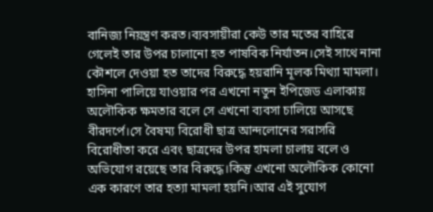বানিজ্য নিয়ন্ত্রণ করত।ব্যবসায়ীরা কেউ তার মতের বাহিরে গেলেই তার উপর চালানো হত পাষবিক নির্যাতন।সেই সাথে নানা কৌশলে দেওয়া হত তাদের বিরুদ্ধে হয়রানি মূলক মিথ্যা মামলা।
হাসিনা পালিয়ে যাওয়ার পর এখনো নতুন ইপিজেড এলাকায় অলৌকিক ক্ষমতার বলে সে এখনো ব্যবসা চালিয়ে আসছে বীরদর্পে।সে বৈষম্য বিরোধী ছাত্র আন্দলোনের সরাসরি বিরোধীতা করে এবং ছাত্রদের উপর হামলা চালায় বলে ও অভিযোগ রয়েছে তার বিরুদ্ধে।কিন্তু এখনো অলৌকিক কোনো এক কারণে তার হত্যা মামলা হয়নি।আর এই সুযোগ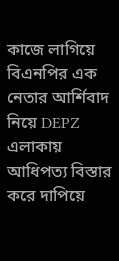কাজে লাগিয়ে বিএনপির এক নেতার আর্শিবাদ নিয়ে DEPZ এলাকায় আধিপত্য বিস্তার করে দাপিয়ে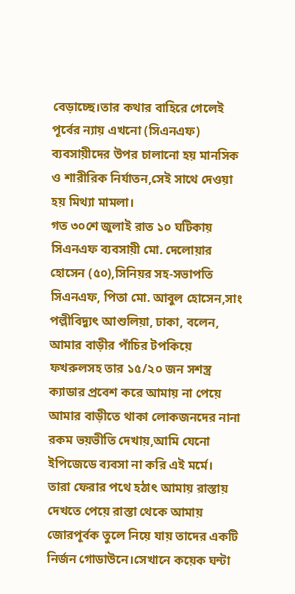বেড়াচ্ছে।তার কথার বাহিরে গেলেই পূর্বের ন্যায় এখনো (সিএনএফ) ব্যবসায়ীদের উপর চালানো হয় মানসিক ও শারীরিক নির্যাতন,সেই সাথে দেওয়া হয় মিথ্যা মামলা।
গত ৩০শে জুলাই রাত ১০ ঘটিকায় সিএনএফ ব্যবসায়ী মো. দেলোয়ার হোসেন (৫০),সিনিয়র সহ-সভাপতি সিএনএফ, পিতা মো. আবুল হোসেন,সাং পল্লীবিদ্যুৎ আশুলিয়া, ঢাকা, বলেন, আমার বাড়ীর পাঁচির টপকিয়ে ফখরুলসহ তার ১৫/২০ জন সশস্ত্র ক্যাডার প্রবেশ করে আমায় না পেয়ে আমার বাড়ীতে থাকা লোকজনদের নানা রকম ভয়ভীতি দেখায়,আমি যেনো ইপিজেডে ব্যবসা না করি এই মর্মে।
তারা ফেরার পথে হঠাৎ আমায় রাস্তায় দেখতে পেয়ে রাস্তা থেকে আমায় জোরপূর্বক তুলে নিয়ে যায় তাদের একটি নির্জন গোডাউনে।সেখানে কয়েক ঘন্টা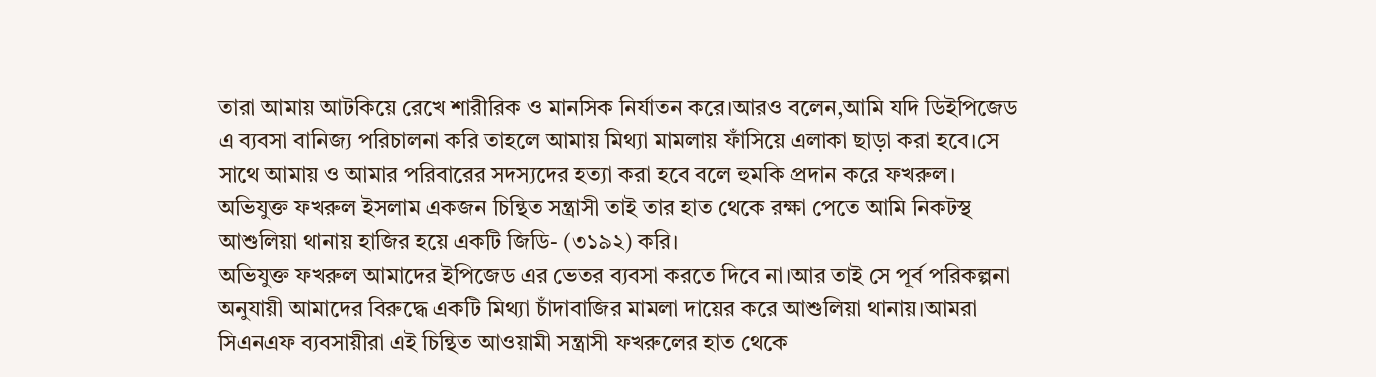তারা আমায় আটকিয়ে রেখে শারীরিক ও মানসিক নির্যাতন করে।আরও বলেন,আমি যদি ডিইপিজেড এ ব্যবসা বানিজ্য পরিচালনা করি তাহলে আমায় মিথ্যা মামলায় ফাঁসিয়ে এলাকা ছাড়া করা হবে।সে সাথে আমায় ও আমার পরিবারের সদস্যদের হত্যা করা হবে বলে হুমকি প্রদান করে ফখরুল।
অভিযুক্ত ফখরুল ইসলাম একজন চিন্থিত সন্ত্রাসী তাই তার হাত থেকে রক্ষা পেতে আমি নিকটস্থ আশুলিয়া থানায় হাজির হয়ে একটি জিডি- (৩১৯২) করি।
অভিযুক্ত ফখরুল আমাদের ইপিজেড এর ভেতর ব্যবসা করতে দিবে না।আর তাই সে পূর্ব পরিকল্পনা অনুযায়ী আমাদের বিরুদ্ধে একটি মিথ্যা চাঁদাবাজির মামলা দায়ের করে আশুলিয়া থানায়।আমরা সিএনএফ ব্যবসায়ীরা এই চিন্থিত আওয়ামী সন্ত্রাসী ফখরুলের হাত থেকে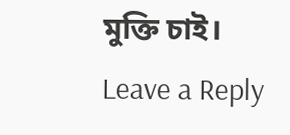মুক্তি চাই।
Leave a Reply